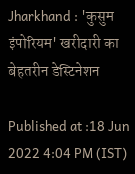Jharkhand : 'कुसुम इंपोरियम' खरीदारी का बेहतरीन डेस्टिनेशन

Published at :18 Jun 2022 4:04 PM (IST)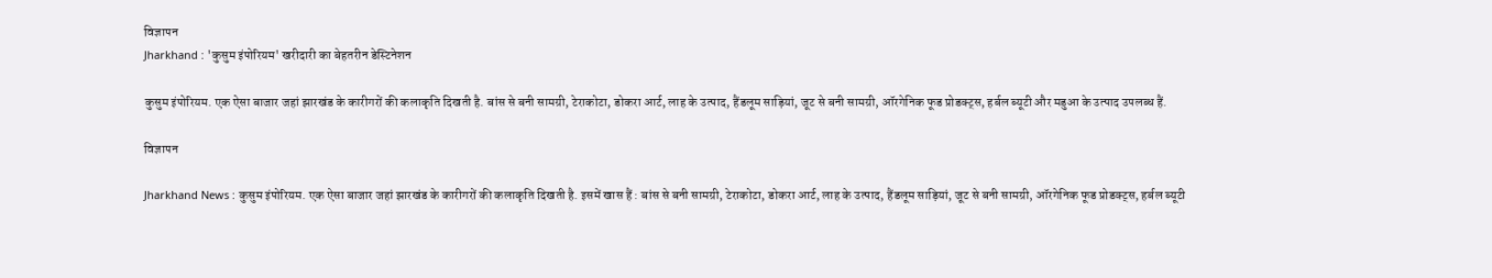विज्ञापन
Jharkhand : 'कुसुम इंपोरियम' खरीदारी का बेहतरीन डेस्टिनेशन

कुसुम इंपोरियम. एक ऐसा बाजार जहां झारखंड के कारीगरों की कलाकृति दिखती है. बांस से बनी सामग्री, टेराकोटा, डोकरा आर्ट, लाह के उत्पाद, हैंडलूम साड़ियां, जूट से बनी सामग्री, ऑरगेनिक फूड प्रोडक्ट्स, हर्बल ब्यूटी और मडुआ के उत्पाद उपलब्ध हैं.

विज्ञापन

Jharkhand News : कुसुम इंपोरियम. एक ऐसा बाजार जहां झारखंड के कारीगरों की कलाकृति दिखती है. इसमें खास हैं : बांस से बनी सामग्री, टेराकोटा, डोकरा आर्ट, लाह के उत्पाद, हैंडलूम साड़ियां, जूट से बनी सामग्री, ऑरगेनिक फूड प्रोडक्ट्स, हर्बल ब्यूटी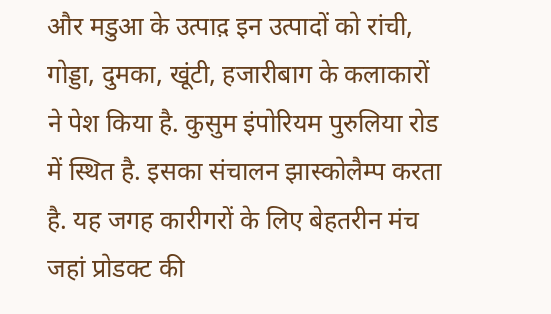और मडुआ के उत्पाद़ इन उत्पादों को रांची, गोड्डा, दुमका, खूंटी, हजारीबाग के कलाकारों ने पेश किया है. कुसुम इंपोरियम पुरुलिया रोड में स्थित है. इसका संचालन झास्कोलैम्प करता है. यह जगह कारीगरों के लिए बेहतरीन मंच जहां प्रोडक्ट की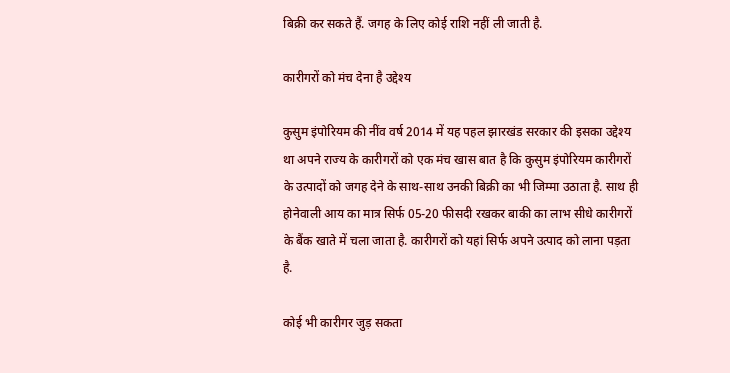बिक्री कर सकते हैं. जगह के लिए कोई राशि नहीं ली जाती है.

कारीगरों को मंच देना है उद्देश्य

कुसुम इंपोरियम की नींव वर्ष 2014 में यह पहल झारखंड सरकार की इसका उद्देश्य था अपने राज्य के कारीगरों को एक मंच खास बात है कि कुसुम इंपोरियम कारीगरों के उत्पादों को जगह देने के साथ-साथ उनकी बिक्री का भी जिम्मा उठाता है. साथ ही होनेवाली आय का मात्र सिर्फ 05-20 फीसदी रखकर बाकी का लाभ सीधे कारीगरों के बैंक खाते में चला जाता है. कारीगरों को यहां सिर्फ अपने उत्पाद को लाना पड़ता है.

कोई भी कारीगर जुड़ सकता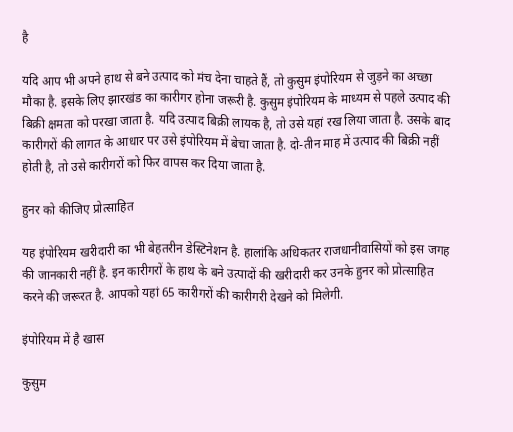है

यदि आप भी अपने हाथ से बने उत्पाद को मंच देना चाहते हैं, तो कुसुम इंपोरियम से जुड़ने का अच्छा मौका है. इसके लिए झारखंड का कारीगर होना जरूरी है. कुसुम इंपोरियम के माध्यम से पहले उत्पाद की बिक्री क्षमता को परखा जाता है. यदि उत्पाद बिक्री लायक है, तो उसे यहां रख लिया जाता है. उसके बाद कारीगरों की लागत के आधार पर उसे इंपोरियम में बेचा जाता है. दो-तीन माह में उत्पाद की बिक्री नहीं होती है, तो उसे कारीगरों को फिर वापस कर दिया जाता है.

हुनर को कीजिए प्रोत्साहित

यह इंपोरियम खरीदारी का भी बेहतरीन डेस्टिनेशन है. हालांकि अधिकतर राजधानीवासियों को इस जगह की जानकारी नहीं है. इन कारीगरों के हाथ के बने उत्पादों की खरीदारी कर उनके हुनर को प्रोत्साहित करने की जरूरत है. आपको यहां 65 कारीगरों की कारीगरी देखने को मिलेगी.

इंपोरियम में है खास

कुसुम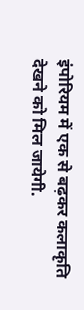इंपोरियम में एक से बढ़कर कलाकृति देखने को मिल जायेगी.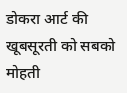डोकरा आर्ट की खूबसूरती को सबको मोहती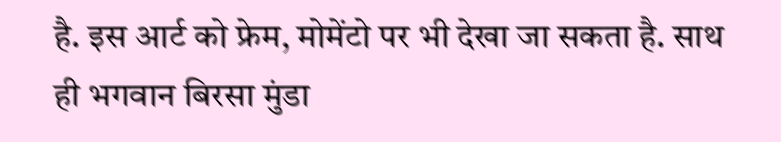है. इस आर्ट को फ्रेम, मोमेंटो पर भी देखा जा सकता है. साथ ही भगवान बिरसा मुंडा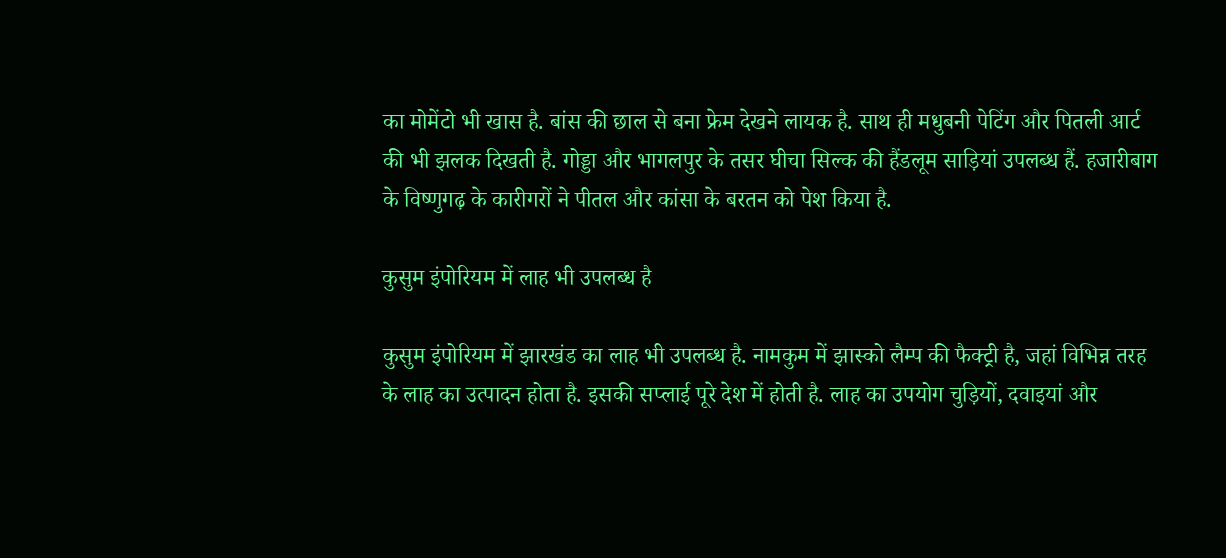का मोमेंटो भी खास है. बांस की छाल से बना फ्रेम देखने लायक है. साथ ही मधुबनी पेटिंग और पितली आर्ट की भी झलक दिखती है. गोड्डा और भागलपुर के तसर घीचा सिल्क की हैंडलूम साड़ियां उपलब्ध हैं. हजारीबाग के विष्णुगढ़ के कारीगरों ने पीतल और कांसा के बरतन को पेश किया है.

कुसुम इंपोरियम में लाह भी उपलब्ध है

कुसुम इंपोरियम में झारखंड का लाह भी उपलब्ध है. नामकुम में झास्को लैम्प की फैक्ट्री है, जहां विभिन्न तरह के लाह का उत्पादन होता है. इसकी सप्लाई पूरे देश में होती है. लाह का उपयोग चुड़ियों, दवाइयां और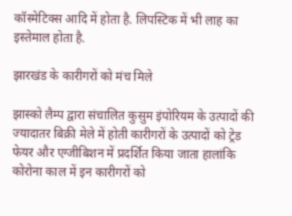कॉस्मेटिक्स आदि में होता है. लिपस्टिक में भी लाह का इस्तेमाल होता है.

झारखंड के कारीगरों को मंच मिले

झास्को लैम्प द्वारा संचालित कुसुम इंपोरियम के उत्पादों की ज्यादातर बिक्री मेले में होती कारीगरों के उत्पादों को ट्रेड फेयर और एग्जीबिशन में प्रदर्शित किया जाता हालांकि कोरोना काल में इन कारीगरों को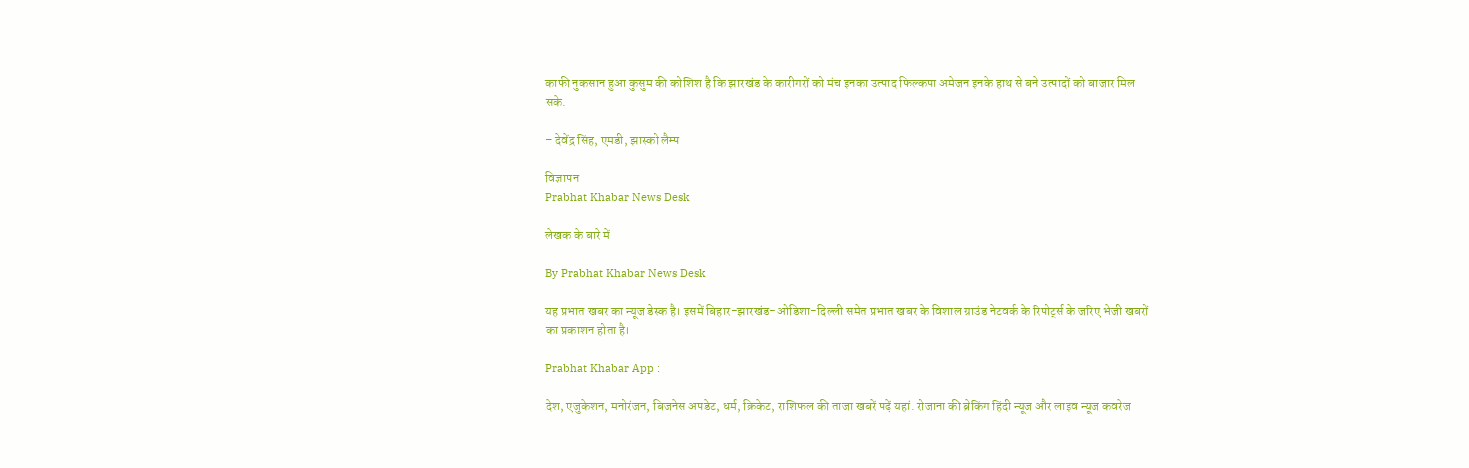काफी नुकसान हुआ कुसुम की कोशिश है कि झारखंड के कारीगरों को मंच इनका उत्पाद फिल्कपा अमेजन इनके हाथ से बने उत्पादों को बाजार मिल सके.

– देवेंद्र सिंह, एमडी, झास्को लैम्प

विज्ञापन
Prabhat Khabar News Desk

लेखक के बारे में

By Prabhat Khabar News Desk

यह प्रभात खबर का न्यूज डेस्क है। इसमें बिहार-झारखंड-ओडिशा-दिल्‍ली समेत प्रभात खबर के विशाल ग्राउंड नेटवर्क के रिपोर्ट्स के जरिए भेजी खबरों का प्रकाशन होता है।

Prabhat Khabar App :

देश, एजुकेशन, मनोरंजन, बिजनेस अपडेट, धर्म, क्रिकेट, राशिफल की ताजा खबरें पढ़ें यहां. रोजाना की ब्रेकिंग हिंदी न्यूज और लाइव न्यूज कवरेज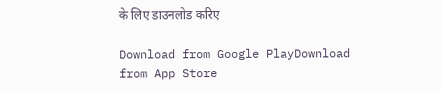के लिए डाउनलोड करिए

Download from Google PlayDownload from App Store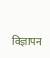विज्ञापन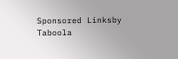Sponsored Linksby Taboola